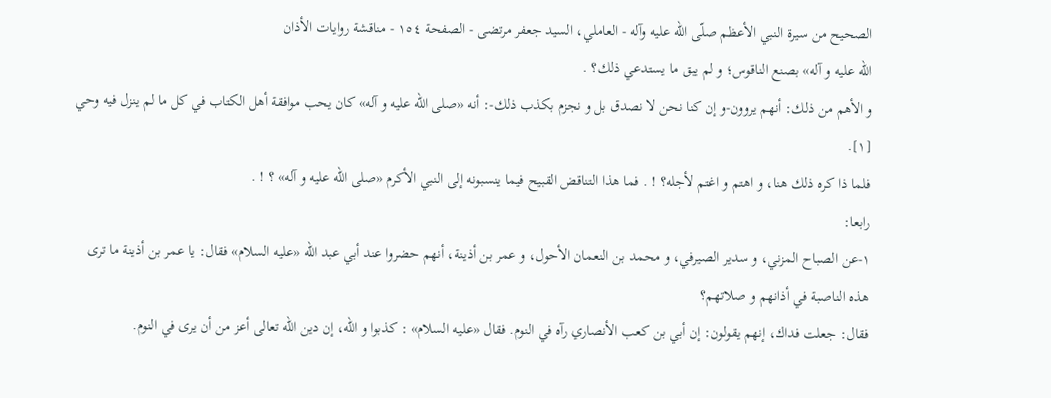الصحيح من سيرة النبي الأعظم صلّى الله عليه وآله - العاملي، السيد جعفر مرتضى - الصفحة ١٥٤ - مناقشة روايات الأذان
اللّه عليه و آله» بصنع الناقوس؛ و لم يبق ما يستدعي ذلك؟ .
و الأهم من ذلك: أنهم يروون-و إن كنا نحن لا نصدق بل و نجزم بكذب ذلك-: أنه «صلى اللّه عليه و آله» كان يحب موافقة أهل الكتاب في كل ما لم ينزل فيه وحي [١].
فلما ذا كره ذلك هنا، و اهتم و اغتم لأجله؟ ! . فما هذا التناقض القبيح فيما ينسبونه إلى النبي الأكرم «صلى اللّه عليه و آله» ؟ ! .
رابعا:
١-عن الصباح المزني، و سدير الصيرفي، و محمد بن النعمان الأحول، و عمر بن أذينة، أنهم حضروا عند أبي عبد اللّه «عليه السلام» فقال: يا عمر بن أذينة ما ترى هذه الناصبة في أذانهم و صلاتهم؟
فقال: جعلت فداك، إنهم يقولون: إن أبي بن كعب الأنصاري رآه في النوم. فقال «عليه السلام» : كذبوا و اللّه، إن دين اللّه تعالى أعز من أن يرى في النوم.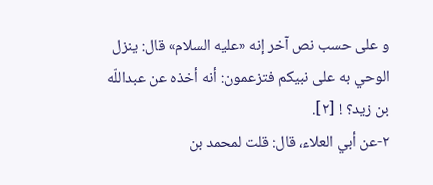و على حسب نص آخر إنه «عليه السلام» قال: ينزل الوحي به على نبيكم فتزعمون: أنه أخذه عن عبداللّه بن زيد؟ ! [٢].
٢-عن أبي العلاء، قال: قلت لمحمد بن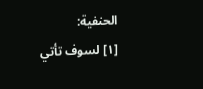الحنفية:
[١] لسوف تأتي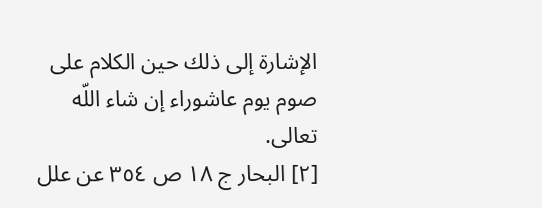الإشارة إلى ذلك حين الكلام على صوم يوم عاشوراء إن شاء اللّه تعالى.
[٢] البحار ج ١٨ ص ٣٥٤ عن علل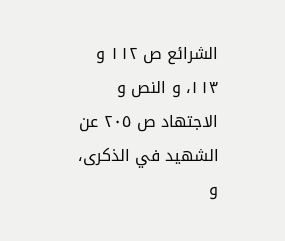الشرائع ص ١١٢ و ١١٣، و النص و الاجتهاد ص ٢٠٥ عن الشهيد في الذكرى، و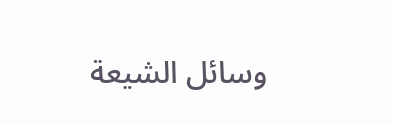وسائل الشيعة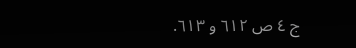ج ٤ ص ٦١٢ و ٦١٣.